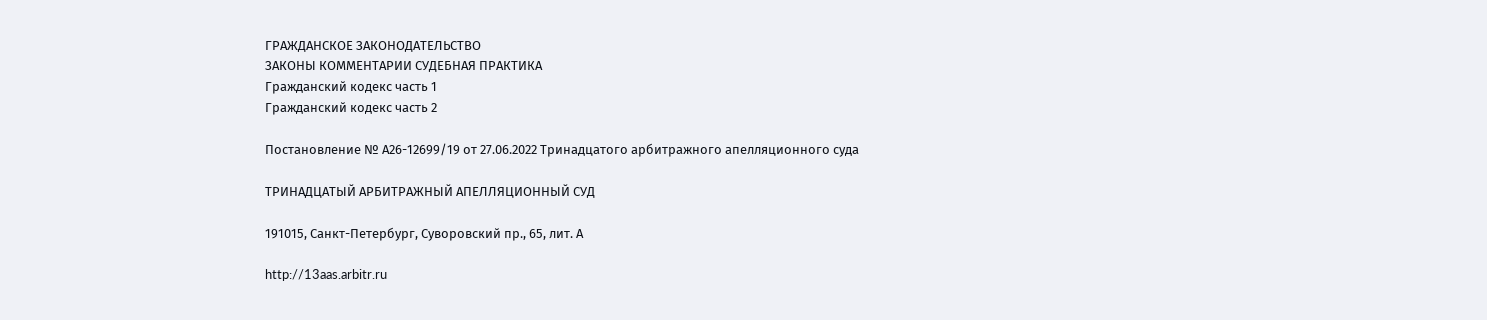ГРАЖДАНСКОЕ ЗАКОНОДАТЕЛЬСТВО
ЗАКОНЫ КОММЕНТАРИИ СУДЕБНАЯ ПРАКТИКА
Гражданский кодекс часть 1
Гражданский кодекс часть 2

Постановление № А26-12699/19 от 27.06.2022 Тринадцатого арбитражного апелляционного суда

ТРИНАДЦАТЫЙ АРБИТРАЖНЫЙ АПЕЛЛЯЦИОННЫЙ СУД

191015, Санкт-Петербург, Суворовский пр., 65, лит. А

http://13aas.arbitr.ru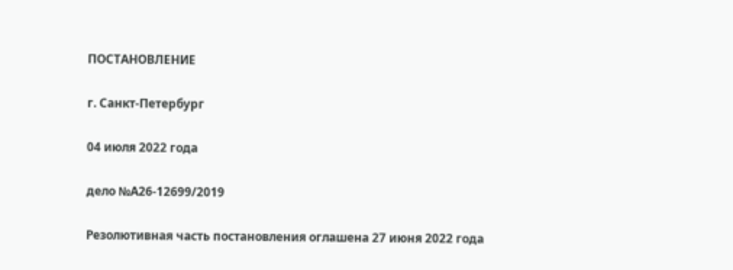ПОСТАНОВЛЕНИЕ

г. Санкт-Петербург

04 июля 2022 года

дело №А26-12699/2019

Резолютивная часть постановления оглашена 27 июня 2022 года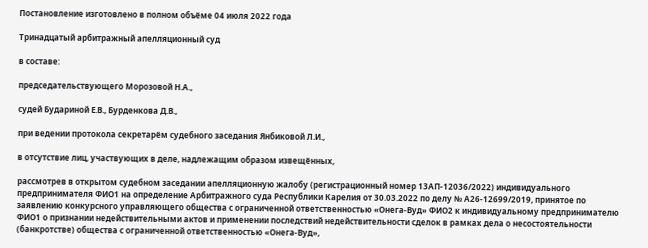Постановление изготовлено в полном объёме 04 июля 2022 года

Тринадцатый арбитражный апелляционный суд

в составе:

председательствующего Морозовой Н.А.,

судей Будариной Е.В., Бурденкова Д.В.,

при ведении протокола секретарём судебного заседания Янбиковой Л.И.,

в отсутствие лиц, участвующих в деле, надлежащим образом извещённых,

рассмотрев в открытом судебном заседании апелляционную жалобу (регистрационный номер 13АП-12036/2022) индивидуального предпринимателя ФИО1 на определение Арбитражного суда Республики Карелия от 30.03.2022 по делу № А26-12699/2019, принятое по заявлению конкурсного управляющего общества с ограниченной ответственностью «Онега-Вуд» ФИО2 к индивидуальному предпринимателю ФИО1 о признании недействительными актов и применении последствий недействительности сделок в рамках дела о несостоятельности (банкротстве) общества с ограниченной ответственностью «Онега-Вуд»,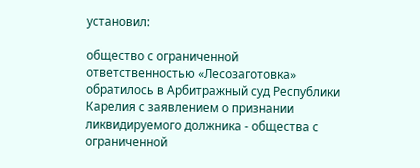установил:

общество с ограниченной ответственностью «Лесозаготовка» обратилось в Арбитражный суд Республики Карелия с заявлением о признании ликвидируемого должника - общества с ограниченной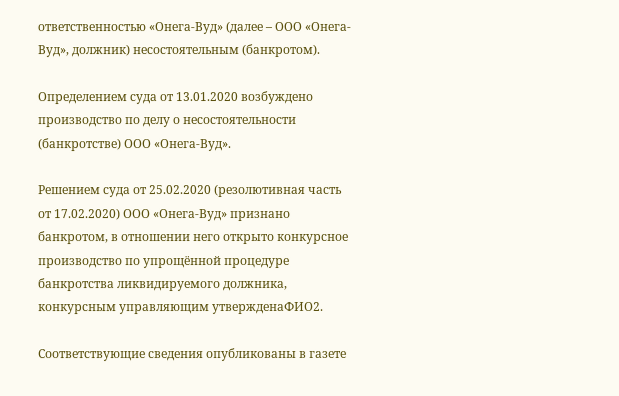ответственностью «Онега-Вуд» (далее – ООО «Онега-Вуд», должник) несостоятельным (банкротом).

Определением суда от 13.01.2020 возбуждено производство по делу о несостоятельности (банкротстве) ООО «Онега-Вуд».

Решением суда от 25.02.2020 (резолютивная часть от 17.02.2020) ООО «Онега-Вуд» признано банкротом, в отношении него открыто конкурсное производство по упрощённой процедуре банкротства ликвидируемого должника, конкурсным управляющим утвержденаФИО2.

Соответствующие сведения опубликованы в газете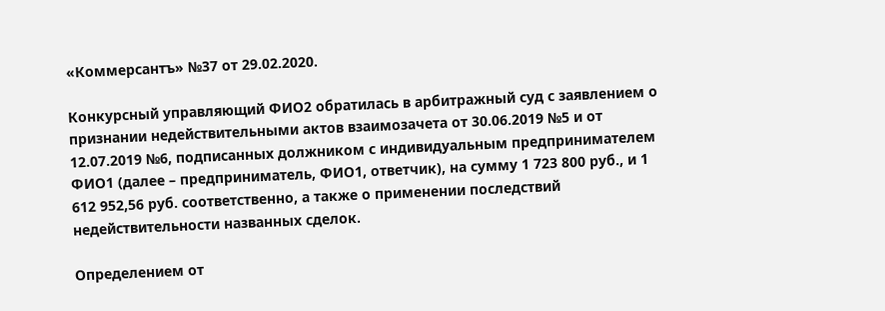«Коммерсантъ» №37 от 29.02.2020.

Конкурсный управляющий ФИО2 обратилась в арбитражный суд с заявлением о признании недействительными актов взаимозачета от 30.06.2019 №5 и от 12.07.2019 №6, подписанных должником с индивидуальным предпринимателем ФИО1 (далее – предприниматель, ФИО1, ответчик), на сумму 1 723 800 руб., и 1 612 952,56 руб. соответственно, а также о применении последствий недействительности названных сделок.

Определением от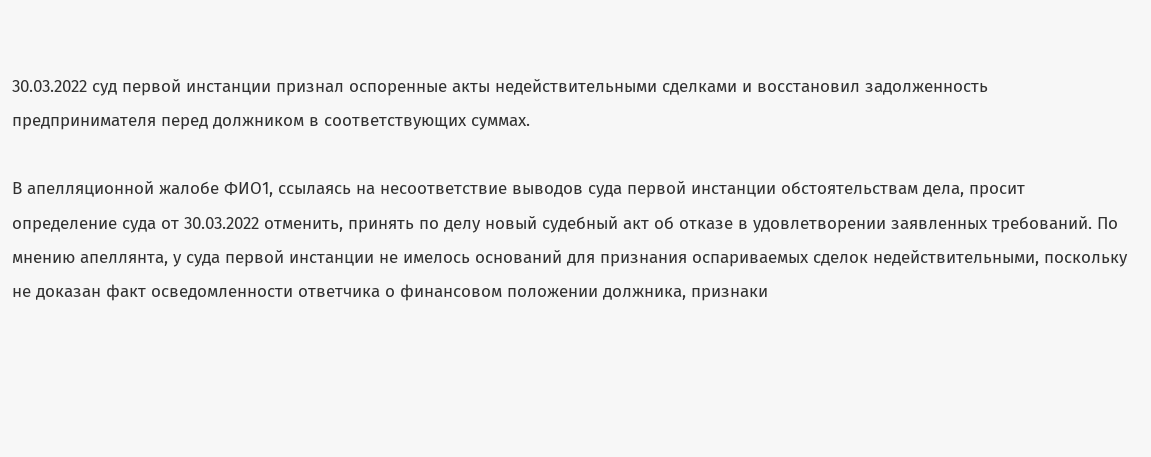30.03.2022 суд первой инстанции признал оспоренные акты недействительными сделками и восстановил задолженность предпринимателя перед должником в соответствующих суммах.

В апелляционной жалобе ФИО1, ссылаясь на несоответствие выводов суда первой инстанции обстоятельствам дела, просит определение суда от 30.03.2022 отменить, принять по делу новый судебный акт об отказе в удовлетворении заявленных требований. По мнению апеллянта, у суда первой инстанции не имелось оснований для признания оспариваемых сделок недействительными, поскольку не доказан факт осведомленности ответчика о финансовом положении должника, признаки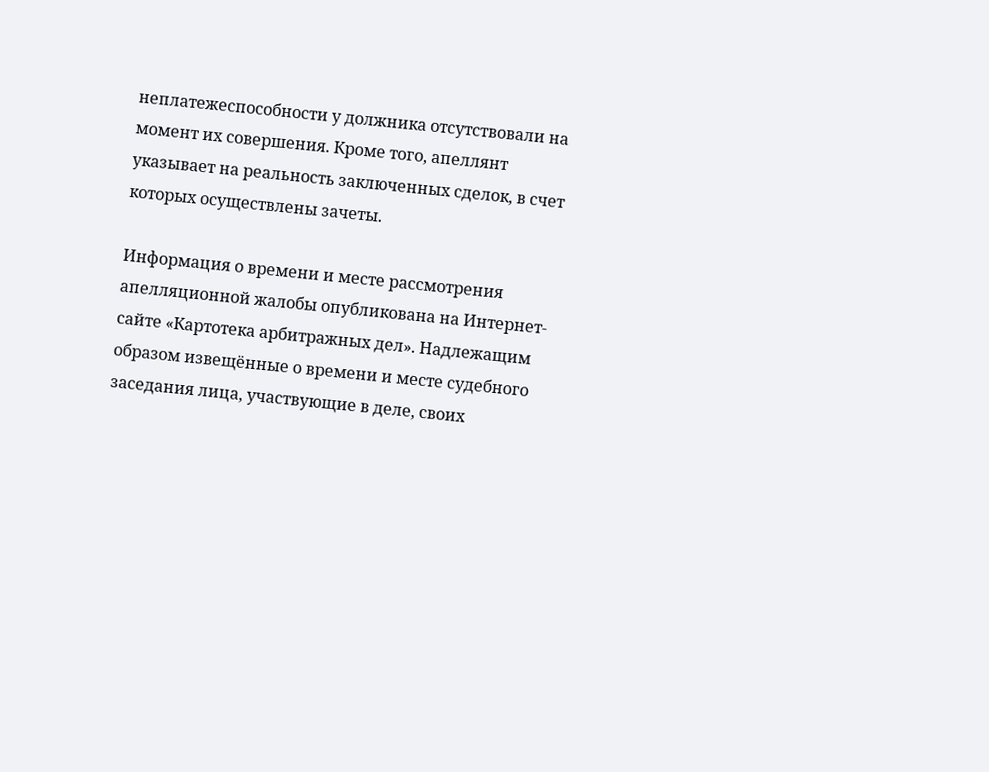неплатежеспособности у должника отсутствовали на момент их совершения. Кроме того, апеллянт указывает на реальность заключенных сделок, в счет которых осуществлены зачеты.

Информация о времени и месте рассмотрения апелляционной жалобы опубликована на Интернет-сайте «Картотека арбитражных дел». Надлежащим образом извещённые о времени и месте судебного заседания лица, участвующие в деле, своих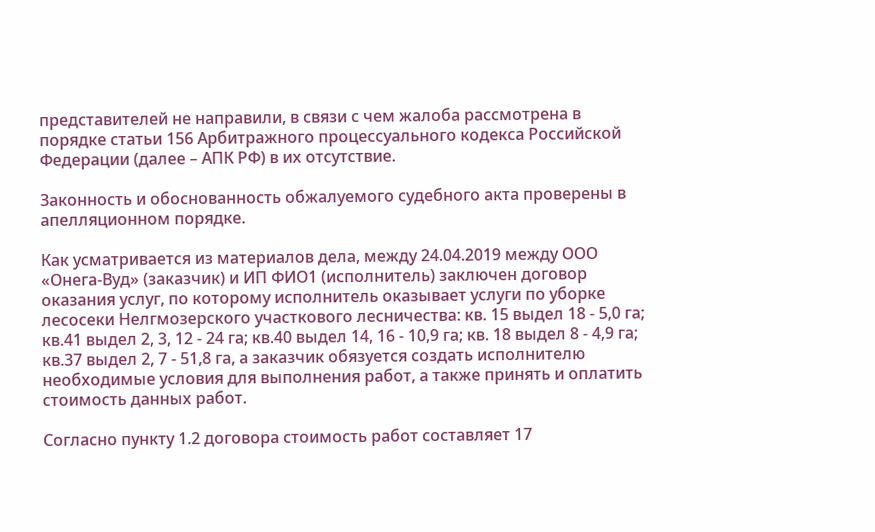представителей не направили, в связи с чем жалоба рассмотрена в порядке статьи 156 Арбитражного процессуального кодекса Российской Федерации (далее – АПК РФ) в их отсутствие.

Законность и обоснованность обжалуемого судебного акта проверены в апелляционном порядке.

Как усматривается из материалов дела, между 24.04.2019 между ООО «Онега-Вуд» (заказчик) и ИП ФИО1 (исполнитель) заключен договор оказания услуг, по которому исполнитель оказывает услуги по уборке лесосеки Нелгмозерского участкового лесничества: кв. 15 выдел 18 - 5,0 га; кв.41 выдел 2, 3, 12 - 24 га; кв.40 выдел 14, 16 - 10,9 га; кв. 18 выдел 8 - 4,9 га; кв.37 выдел 2, 7 - 51,8 га, а заказчик обязуется создать исполнителю необходимые условия для выполнения работ, а также принять и оплатить стоимость данных работ.

Согласно пункту 1.2 договора стоимость работ составляет 17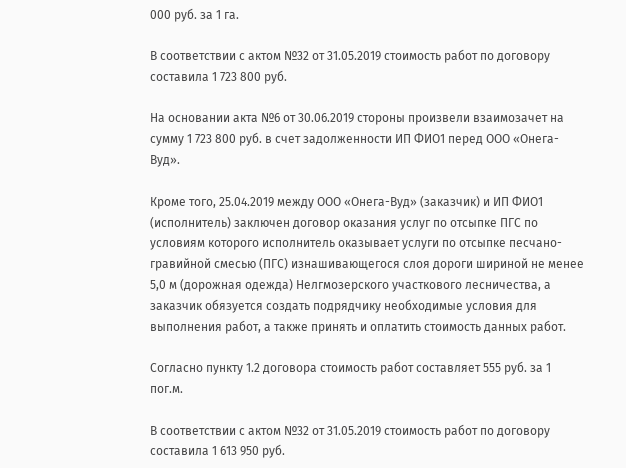000 руб. за 1 га.

В соответствии с актом №32 от 31.05.2019 стоимость работ по договору составила 1 723 800 руб.

На основании акта №6 от 30.06.2019 стороны произвели взаимозачет на сумму 1 723 800 руб. в счет задолженности ИП ФИО1 перед ООО «Онега-Вуд».

Кроме того, 25.04.2019 между ООО «Онега-Вуд» (заказчик) и ИП ФИО1 (исполнитель) заключен договор оказания услуг по отсыпке ПГС по условиям которого исполнитель оказывает услуги по отсыпке песчано-гравийной смесью (ПГС) изнашивающегося слоя дороги шириной не менее 5,0 м (дорожная одежда) Нелгмозерского участкового лесничества, а заказчик обязуется создать подрядчику необходимые условия для выполнения работ, а также принять и оплатить стоимость данных работ.

Согласно пункту 1.2 договора стоимость работ составляет 555 руб. за 1 пог.м.

В соответствии с актом №32 от 31.05.2019 стоимость работ по договору составила 1 613 950 руб.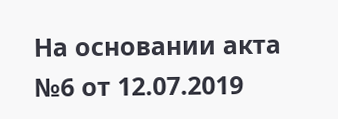На основании акта №6 от 12.07.2019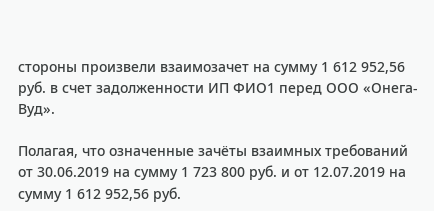стороны произвели взаимозачет на сумму 1 612 952,56 руб. в счет задолженности ИП ФИО1 перед ООО «Онега-Вуд».

Полагая, что означенные зачёты взаимных требований от 30.06.2019 на сумму 1 723 800 руб. и от 12.07.2019 на сумму 1 612 952,56 руб.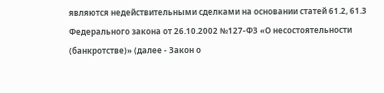являются недействительными сделками на основании статей 61.2, 61.3 Федерального закона от 26.10.2002 №127-ФЗ «О несостоятельности (банкротстве)» (далее - Закон о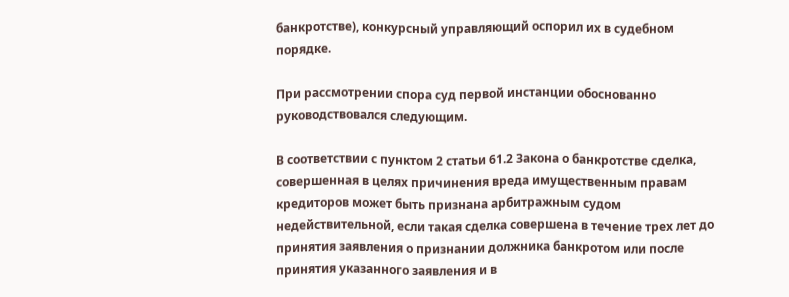банкротстве), конкурсный управляющий оспорил их в судебном порядке.

При рассмотрении спора суд первой инстанции обоснованно руководствовался следующим.

В соответствии с пунктом 2 статьи 61.2 Закона о банкротстве сделка, совершенная в целях причинения вреда имущественным правам кредиторов может быть признана арбитражным судом недействительной, если такая сделка совершена в течение трех лет до принятия заявления о признании должника банкротом или после принятия указанного заявления и в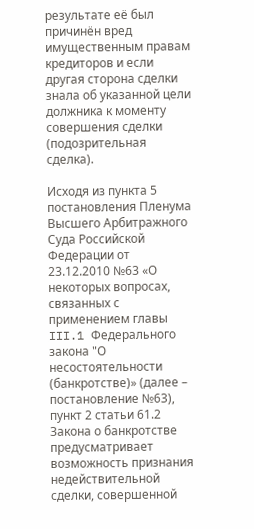результате её был причинён вред имущественным правам кредиторов и если другая сторона сделки знала об указанной цели должника к моменту совершения сделки (подозрительная сделка).

Исходя из пункта 5 постановления Пленума Высшего Арбитражного Суда Российской Федерации от 23.12.2010 №63 «О некоторых вопросах, связанных с применением главы III.1 Федерального закона "О несостоятельности (банкротстве)» (далее – постановление №63), пункт 2 статьи 61.2 Закона о банкротстве предусматривает возможность признания недействительной сделки, совершенной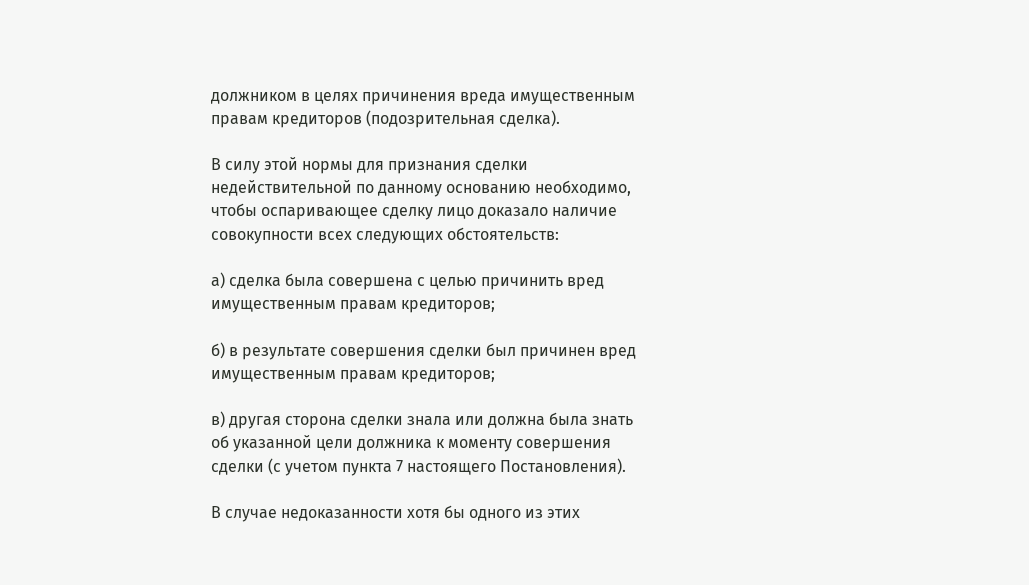должником в целях причинения вреда имущественным правам кредиторов (подозрительная сделка).

В силу этой нормы для признания сделки недействительной по данному основанию необходимо, чтобы оспаривающее сделку лицо доказало наличие совокупности всех следующих обстоятельств:

а) сделка была совершена с целью причинить вред имущественным правам кредиторов;

б) в результате совершения сделки был причинен вред имущественным правам кредиторов;

в) другая сторона сделки знала или должна была знать об указанной цели должника к моменту совершения сделки (с учетом пункта 7 настоящего Постановления).

В случае недоказанности хотя бы одного из этих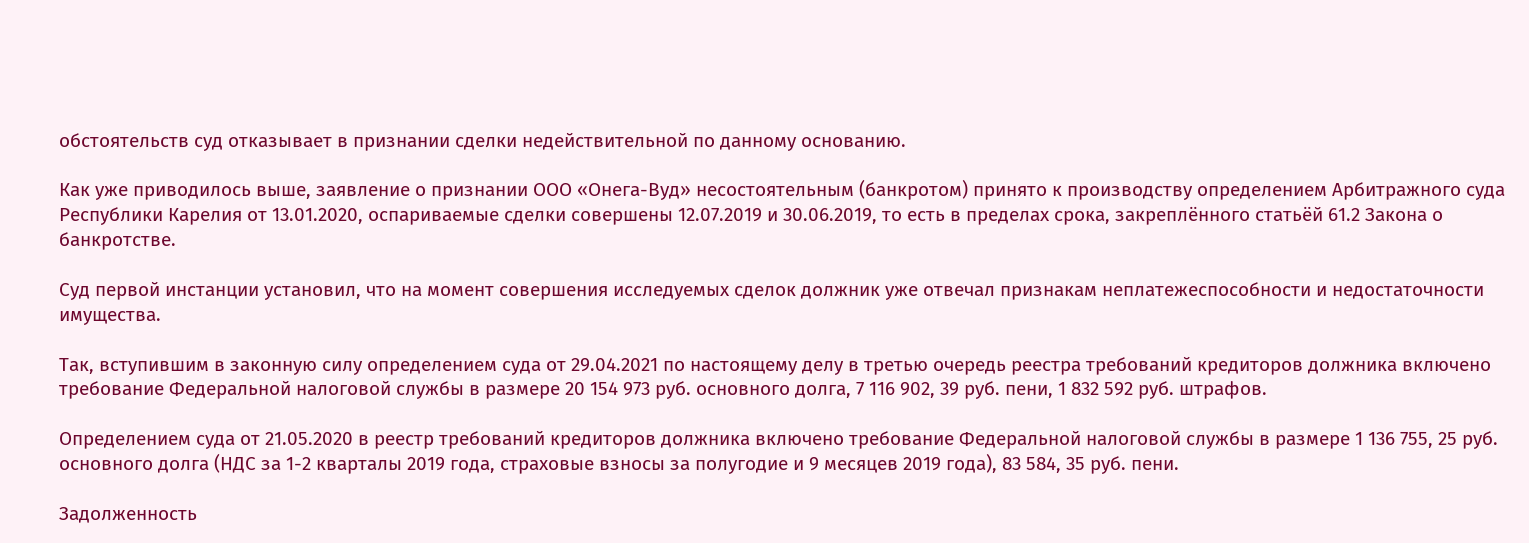обстоятельств суд отказывает в признании сделки недействительной по данному основанию.

Как уже приводилось выше, заявление о признании ООО «Онега-Вуд» несостоятельным (банкротом) принято к производству определением Арбитражного суда Республики Карелия от 13.01.2020, оспариваемые сделки совершены 12.07.2019 и 30.06.2019, то есть в пределах срока, закреплённого статьёй 61.2 Закона о банкротстве.

Суд первой инстанции установил, что на момент совершения исследуемых сделок должник уже отвечал признакам неплатежеспособности и недостаточности имущества.

Так, вступившим в законную силу определением суда от 29.04.2021 по настоящему делу в третью очередь реестра требований кредиторов должника включено требование Федеральной налоговой службы в размере 20 154 973 руб. основного долга, 7 116 902, 39 руб. пени, 1 832 592 руб. штрафов.

Определением суда от 21.05.2020 в реестр требований кредиторов должника включено требование Федеральной налоговой службы в размере 1 136 755, 25 руб. основного долга (НДС за 1-2 кварталы 2019 года, страховые взносы за полугодие и 9 месяцев 2019 года), 83 584, 35 руб. пени.

Задолженность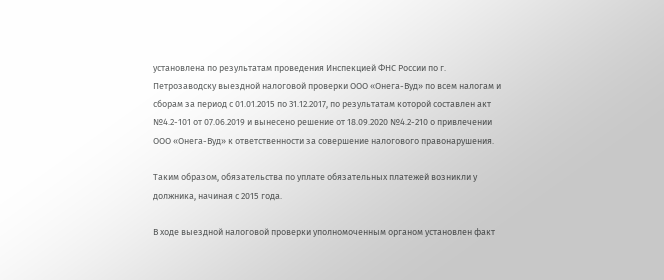установлена по результатам проведения Инспекцией ФНС России по г. Петрозаводску выездной налоговой проверки ООО «Онега-Вуд» по всем налогам и сборам за период с 01.01.2015 по 31.12.2017, по результатам которой составлен акт №4.2-101 от 07.06.2019 и вынесено решение от 18.09.2020 №4.2-210 о привлечении ООО «Онега-Вуд» к ответственности за совершение налогового правонарушения.

Таким образом, обязательства по уплате обязательных платежей возникли у должника, начиная с 2015 года.

В ходе выездной налоговой проверки уполномоченным органом установлен факт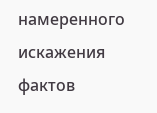намеренного искажения фактов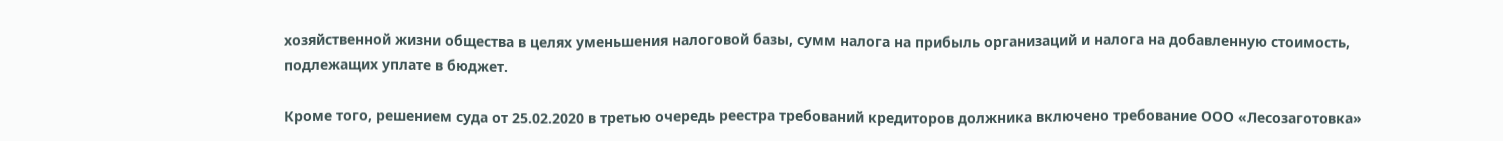хозяйственной жизни общества в целях уменьшения налоговой базы, сумм налога на прибыль организаций и налога на добавленную стоимость, подлежащих уплате в бюджет.

Кроме того, решением суда от 25.02.2020 в третью очередь реестра требований кредиторов должника включено требование ООО «Лесозаготовка»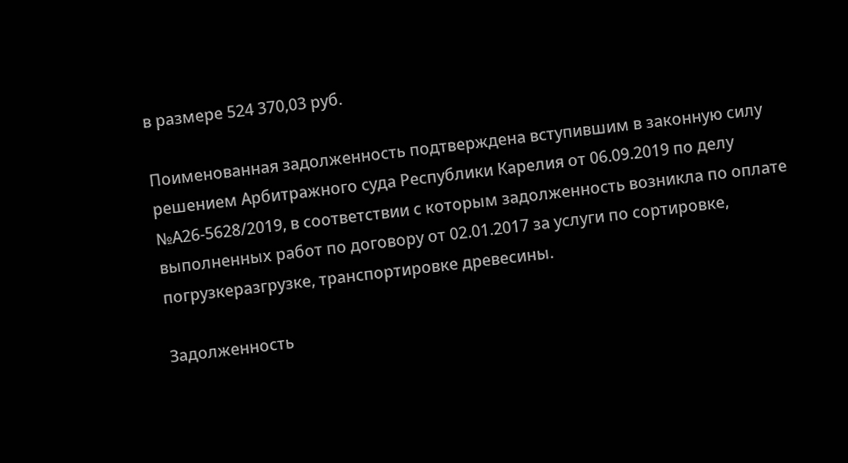в размере 524 370,03 руб.

Поименованная задолженность подтверждена вступившим в законную силу решением Арбитражного суда Республики Карелия от 06.09.2019 по делу №А26-5628/2019, в соответствии с которым задолженность возникла по оплате выполненных работ по договору от 02.01.2017 за услуги по сортировке, погрузкеразгрузке, транспортировке древесины.

Задолженность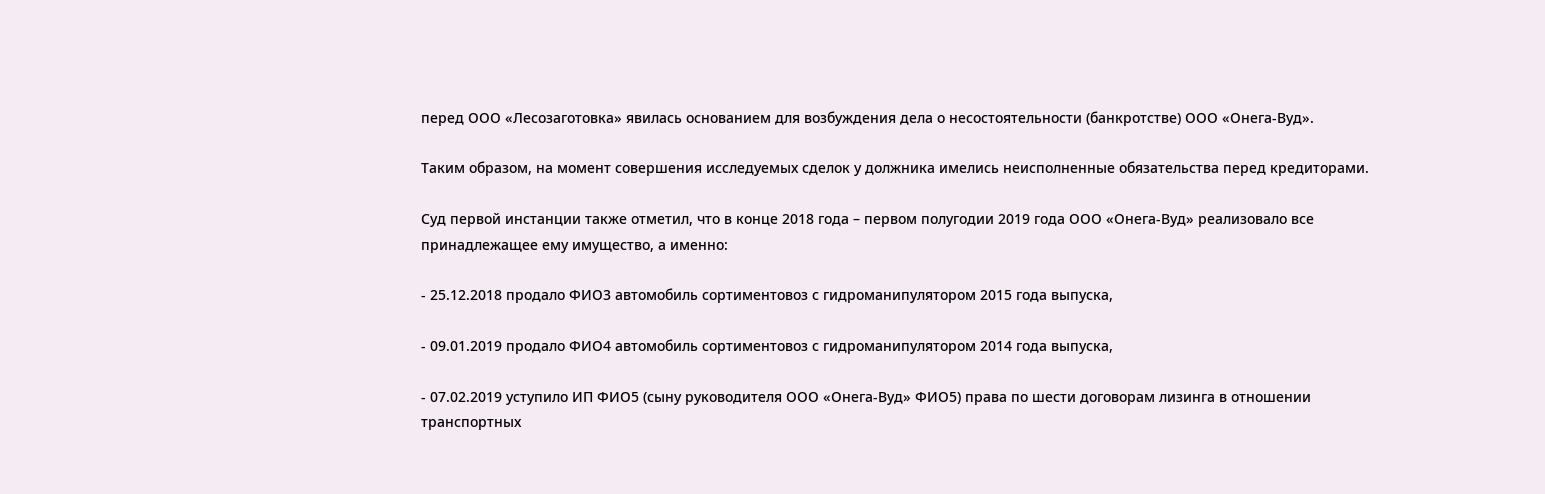перед ООО «Лесозаготовка» явилась основанием для возбуждения дела о несостоятельности (банкротстве) ООО «Онега-Вуд».

Таким образом, на момент совершения исследуемых сделок у должника имелись неисполненные обязательства перед кредиторами.

Суд первой инстанции также отметил, что в конце 2018 года – первом полугодии 2019 года ООО «Онега-Вуд» реализовало все принадлежащее ему имущество, а именно:

- 25.12.2018 продало ФИО3 автомобиль сортиментовоз с гидроманипулятором 2015 года выпуска,

- 09.01.2019 продало ФИО4 автомобиль сортиментовоз с гидроманипулятором 2014 года выпуска,

- 07.02.2019 уступило ИП ФИО5 (сыну руководителя ООО «Онега-Вуд» ФИО5) права по шести договорам лизинга в отношении транспортных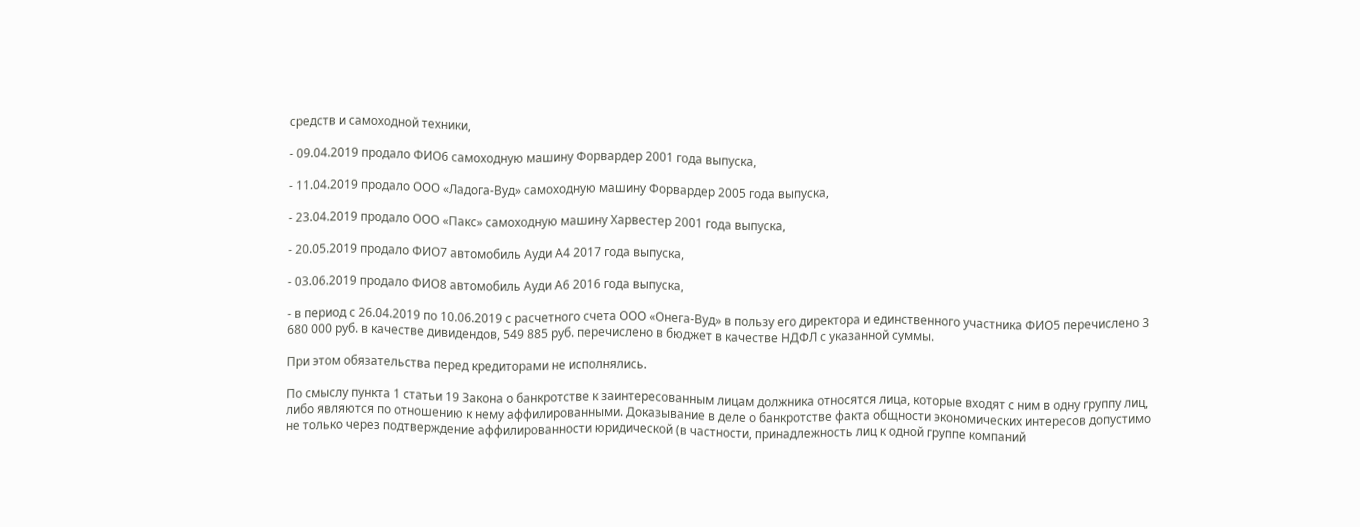средств и самоходной техники,

- 09.04.2019 продало ФИО6 самоходную машину Форвардер 2001 года выпуска,

- 11.04.2019 продало ООО «Ладога-Вуд» самоходную машину Форвардер 2005 года выпуска,

- 23.04.2019 продало ООО «Пакс» самоходную машину Харвестер 2001 года выпуска,

- 20.05.2019 продало ФИО7 автомобиль Ауди А4 2017 года выпуска,

- 03.06.2019 продало ФИО8 автомобиль Ауди А6 2016 года выпуска,

- в период с 26.04.2019 по 10.06.2019 с расчетного счета ООО «Онега-Вуд» в пользу его директора и единственного участника ФИО5 перечислено 3 680 000 руб. в качестве дивидендов, 549 885 руб. перечислено в бюджет в качестве НДФЛ с указанной суммы.

При этом обязательства перед кредиторами не исполнялись.

По смыслу пункта 1 статьи 19 Закона о банкротстве к заинтересованным лицам должника относятся лица, которые входят с ним в одну группу лиц, либо являются по отношению к нему аффилированными. Доказывание в деле о банкротстве факта общности экономических интересов допустимо не только через подтверждение аффилированности юридической (в частности, принадлежность лиц к одной группе компаний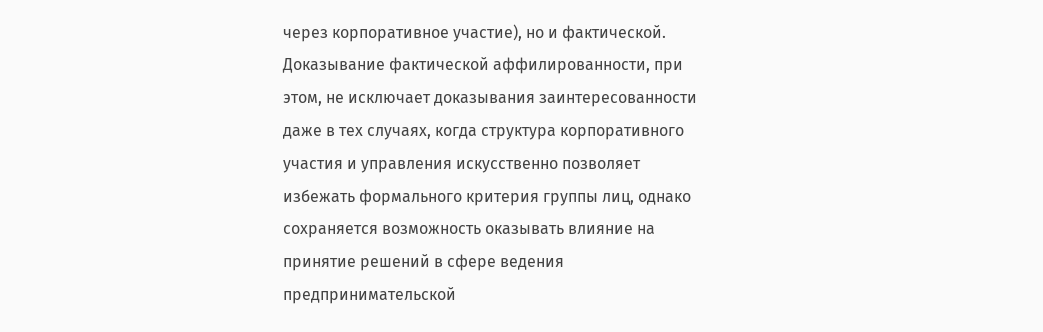через корпоративное участие), но и фактической. Доказывание фактической аффилированности, при этом, не исключает доказывания заинтересованности даже в тех случаях, когда структура корпоративного участия и управления искусственно позволяет избежать формального критерия группы лиц, однако сохраняется возможность оказывать влияние на принятие решений в сфере ведения предпринимательской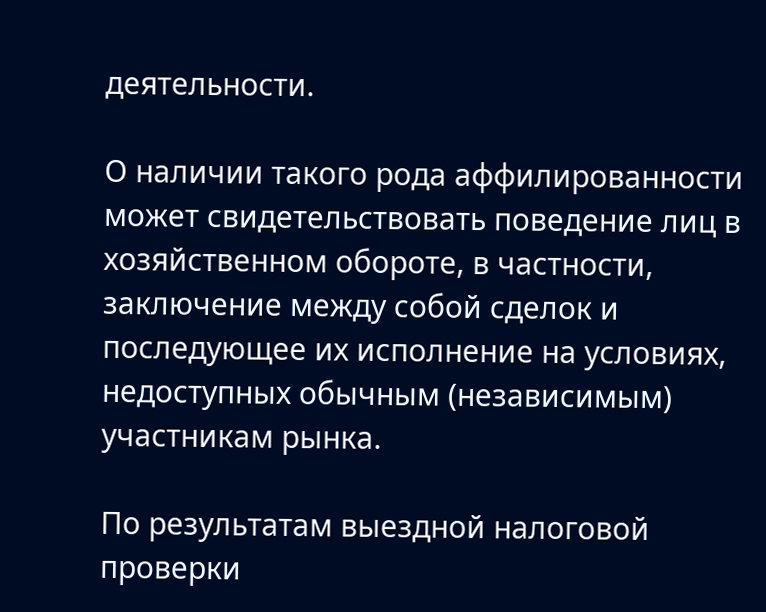деятельности.

О наличии такого рода аффилированности может свидетельствовать поведение лиц в хозяйственном обороте, в частности, заключение между собой сделок и последующее их исполнение на условиях, недоступных обычным (независимым) участникам рынка.

По результатам выездной налоговой проверки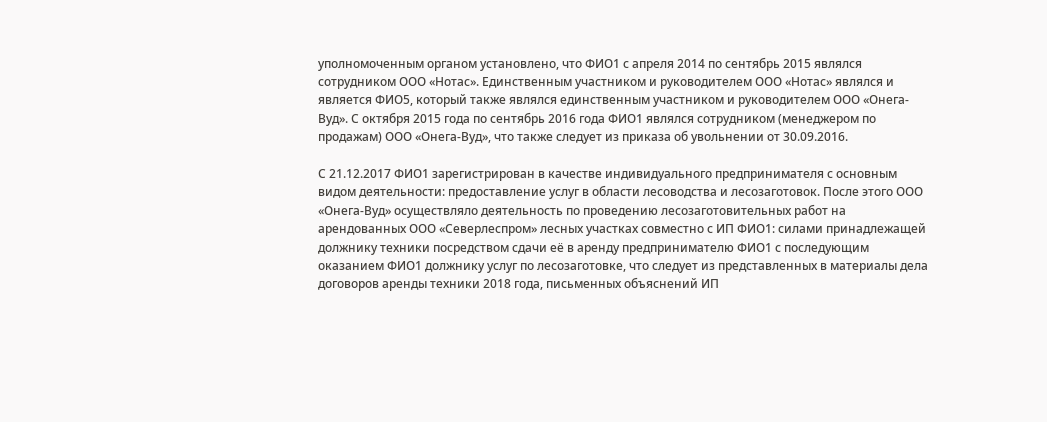уполномоченным органом установлено, что ФИО1 с апреля 2014 по сентябрь 2015 являлся сотрудником ООО «Нотас». Единственным участником и руководителем ООО «Нотас» являлся и является ФИО5, который также являлся единственным участником и руководителем ООО «Онега-Вуд». С октября 2015 года по сентябрь 2016 года ФИО1 являлся сотрудником (менеджером по продажам) ООО «Онега-Вуд», что также следует из приказа об увольнении от 30.09.2016.

С 21.12.2017 ФИО1 зарегистрирован в качестве индивидуального предпринимателя с основным видом деятельности: предоставление услуг в области лесоводства и лесозаготовок. После этого ООО «Онега-Вуд» осуществляло деятельность по проведению лесозаготовительных работ на арендованных ООО «Северлеспром» лесных участках совместно с ИП ФИО1: силами принадлежащей должнику техники посредством сдачи её в аренду предпринимателю ФИО1 с последующим оказанием ФИО1 должнику услуг по лесозаготовке, что следует из представленных в материалы дела договоров аренды техники 2018 года, письменных объяснений ИП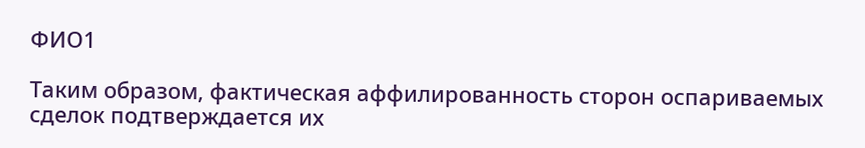ФИО1

Таким образом, фактическая аффилированность сторон оспариваемых сделок подтверждается их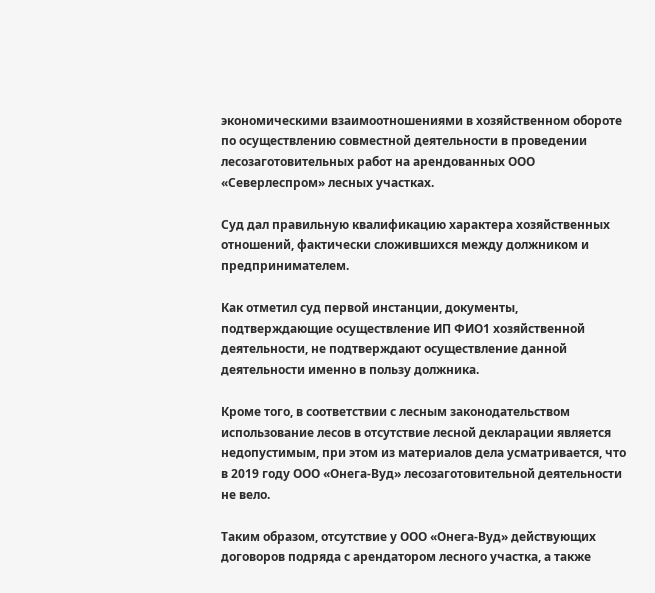экономическими взаимоотношениями в хозяйственном обороте по осуществлению совместной деятельности в проведении лесозаготовительных работ на арендованных ООО «Северлеспром» лесных участках.

Суд дал правильную квалификацию характера хозяйственных отношений, фактически сложившихся между должником и предпринимателем.

Как отметил суд первой инстанции, документы, подтверждающие осуществление ИП ФИО1 хозяйственной деятельности, не подтверждают осуществление данной деятельности именно в пользу должника.

Кроме того, в соответствии с лесным законодательством использование лесов в отсутствие лесной декларации является недопустимым, при этом из материалов дела усматривается, что в 2019 году ООО «Онега-Вуд» лесозаготовительной деятельности не вело.

Таким образом, отсутствие у ООО «Онега-Вуд» действующих договоров подряда с арендатором лесного участка, а также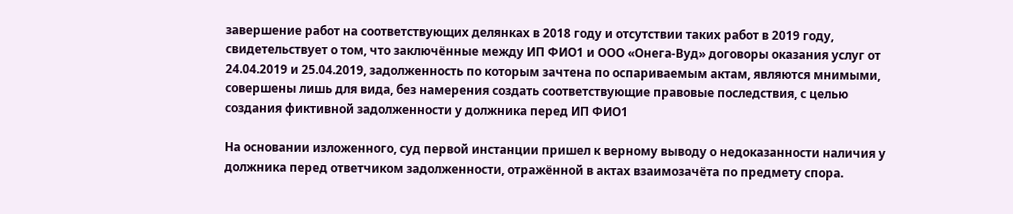завершение работ на соответствующих делянках в 2018 году и отсутствии таких работ в 2019 году, свидетельствует о том, что заключённые между ИП ФИО1 и ООО «Онега-Вуд» договоры оказания услуг от 24.04.2019 и 25.04.2019, задолженность по которым зачтена по оспариваемым актам, являются мнимыми, совершены лишь для вида, без намерения создать соответствующие правовые последствия, с целью создания фиктивной задолженности у должника перед ИП ФИО1

На основании изложенного, суд первой инстанции пришел к верному выводу о недоказанности наличия у должника перед ответчиком задолженности, отражённой в актах взаимозачёта по предмету спора.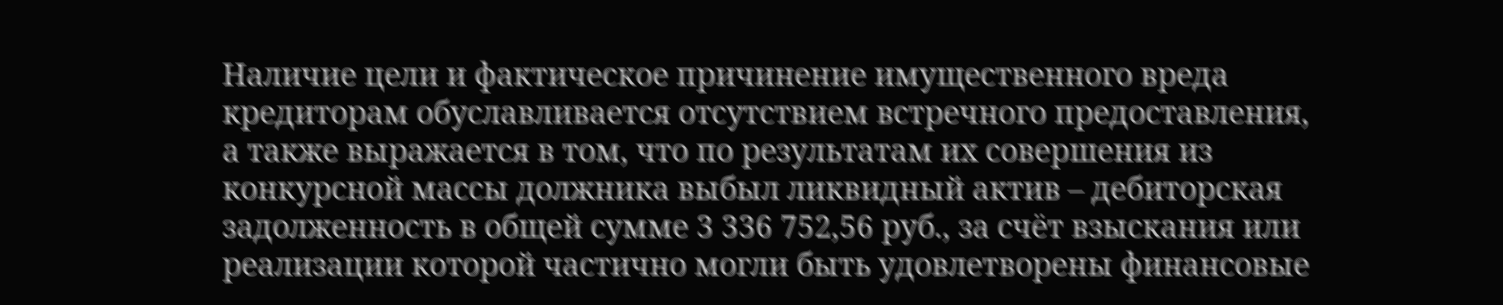Наличие цели и фактическое причинение имущественного вреда кредиторам обуславливается отсутствием встречного предоставления, а также выражается в том, что по результатам их совершения из конкурсной массы должника выбыл ликвидный актив – дебиторская задолженность в общей сумме 3 336 752,56 руб., за счёт взыскания или реализации которой частично могли быть удовлетворены финансовые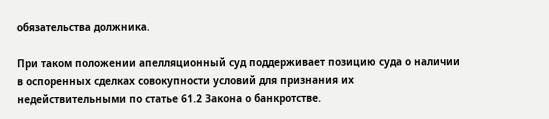обязательства должника.

При таком положении апелляционный суд поддерживает позицию суда о наличии в оспоренных сделках совокупности условий для признания их недействительными по статье 61.2 Закона о банкротстве.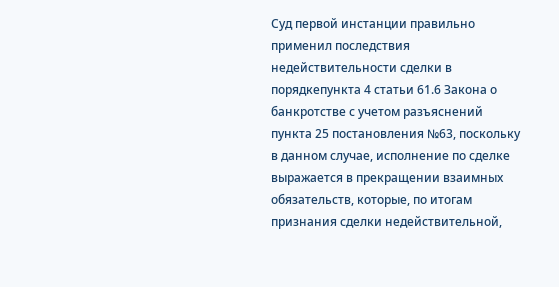Суд первой инстанции правильно применил последствия недействительности сделки в порядкепункта 4 статьи 61.6 Закона о банкротстве с учетом разъяснений пункта 25 постановления №63, поскольку в данном случае, исполнение по сделке выражается в прекращении взаимных обязательств, которые, по итогам признания сделки недействительной,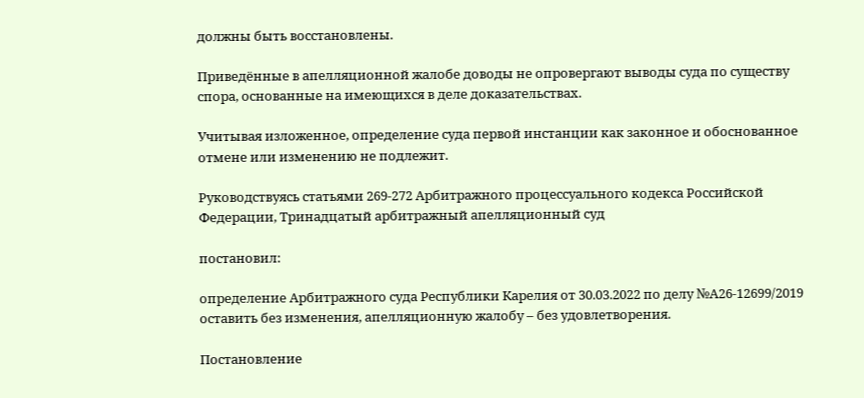должны быть восстановлены.

Приведённые в апелляционной жалобе доводы не опровергают выводы суда по существу спора, основанные на имеющихся в деле доказательствах.

Учитывая изложенное, определение суда первой инстанции как законное и обоснованное отмене или изменению не подлежит.

Руководствуясь статьями 269-272 Арбитражного процессуального кодекса Российской Федерации, Тринадцатый арбитражный апелляционный суд

постановил:

определение Арбитражного суда Республики Карелия от 30.03.2022 по делу №А26-12699/2019 оставить без изменения, апелляционную жалобу – без удовлетворения.

Постановление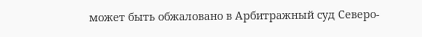может быть обжаловано в Арбитражный суд Северо-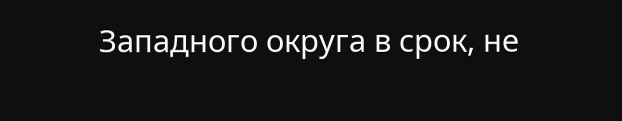Западного округа в срок, не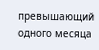превышающий одного месяца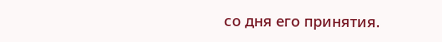со дня его принятия.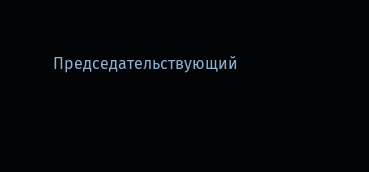Председательствующий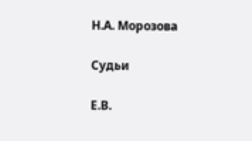Н.А. Морозова

Судьи

Е.В.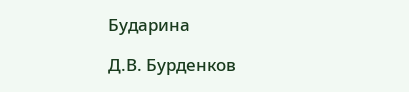Бударина

Д.В. Бурденков